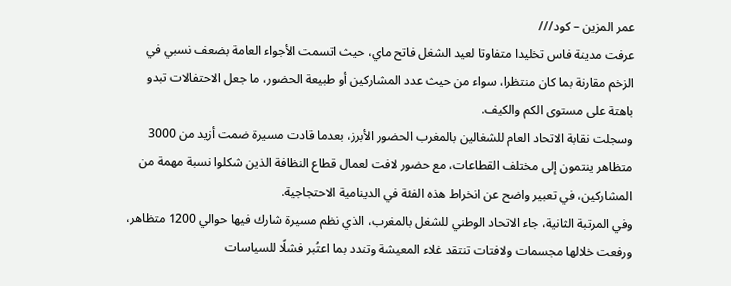عمر المزين – كود///
عرفت مدينة فاس تخليدا متفاوتا لعيد الشغل فاتح ماي، حيث اتسمت الأجواء العامة بضعف نسبي في الزخم مقارنة بما كان منتظرا، سواء من حيث عدد المشاركين أو طبيعة الحضور، ما جعل الاحتفالات تبدو باهتة على مستوى الكم والكيف.
وسجلت نقابة الاتحاد العام للشغالين بالمغرب الحضور الأبرز، بعدما قادت مسيرة ضمت أزيد من 3000 متظاهر ينتمون إلى مختلف القطاعات، مع حضور لافت لعمال قطاع النظافة الذين شكلوا نسبة مهمة من المشاركين، في تعبير واضح عن انخراط هذه الفئة في الدينامية الاحتجاجية.
وفي المرتبة الثانية، جاء الاتحاد الوطني للشغل بالمغرب، الذي نظم مسيرة شارك فيها حوالي 1200 متظاهر، ورفعت خلالها مجسمات ولافتات تنتقد غلاء المعيشة وتندد بما اعتُبر فشلًا للسياسات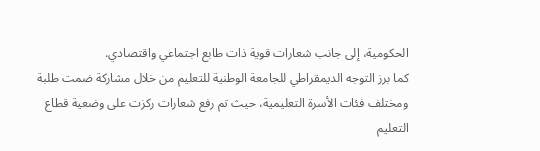الحكومية، إلى جانب شعارات قوية ذات طابع اجتماعي واقتصادي.
كما برز التوجه الديمقراطي للجامعة الوطنية للتعليم من خلال مشاركة ضمت طلبة ومختلف فئات الأسرة التعليمية، حيث تم رفع شعارات ركزت على وضعية قطاع التعليم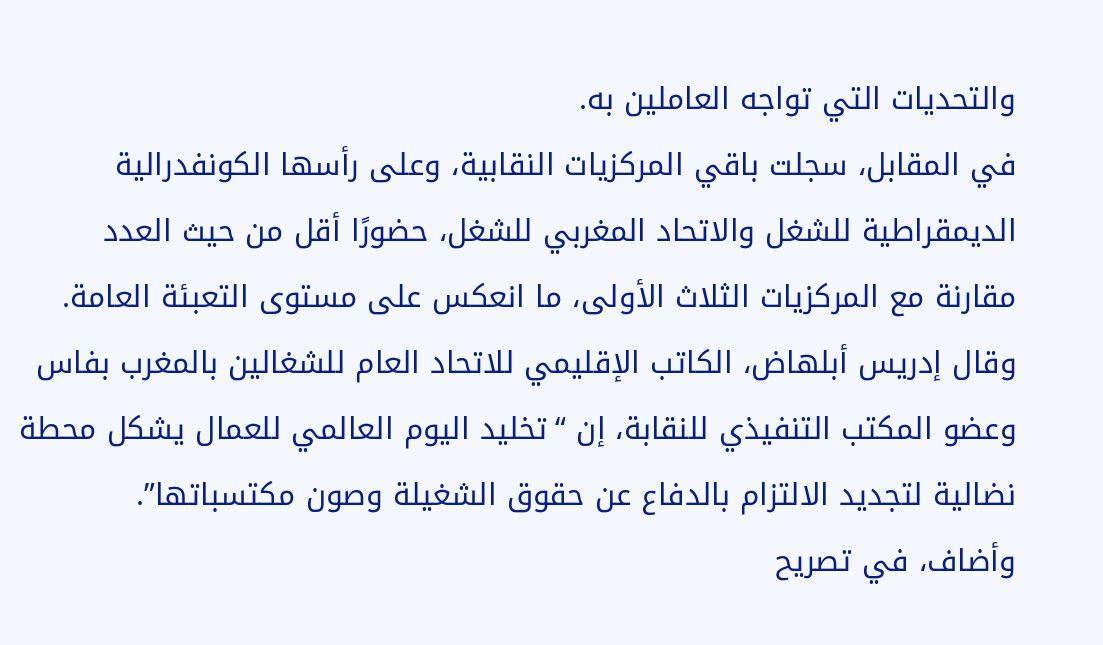والتحديات التي تواجه العاملين به.
في المقابل، سجلت باقي المركزيات النقابية، وعلى رأسها الكونفدرالية الديمقراطية للشغل والاتحاد المغربي للشغل، حضورًا أقل من حيث العدد مقارنة مع المركزيات الثلاث الأولى، ما انعكس على مستوى التعبئة العامة.
وقال إدريس أبلهاض، الكاتب الإقليمي للاتحاد العام للشغالين بالمغرب بفاس وعضو المكتب التنفيذي للنقابة، إن “تخليد اليوم العالمي للعمال يشكل محطة نضالية لتجديد الالتزام بالدفاع عن حقوق الشغيلة وصون مكتسباتها”.
وأضاف، في تصريح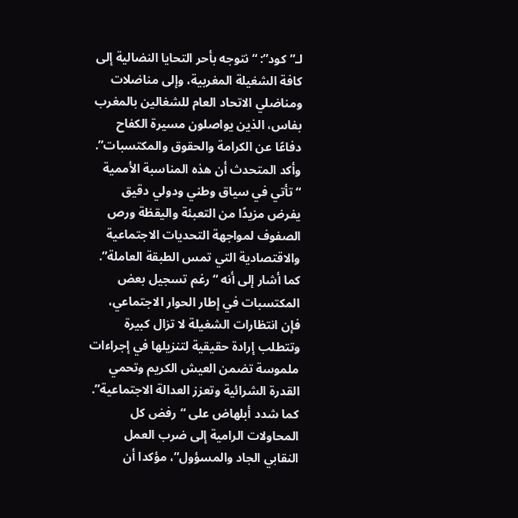لـ”كود”: “نتوجه بأحر التحايا النضالية إلى كافة الشغيلة المغربية، وإلى مناضلات ومناضلي الاتحاد العام للشغالين بالمغرب بفاس، الذين يواصلون مسيرة الكفاح دفاعًا عن الكرامة والحقوق والمكتسبات”.
وأكد المتحدث أن هذه المناسبة الأممية “تأتي في سياق وطني ودولي دقيق يفرض مزيدًا من التعبئة واليقظة ورص الصفوف لمواجهة التحديات الاجتماعية والاقتصادية التي تمس الطبقة العاملة”.
كما أشار إلى أنه “رغم تسجيل بعض المكتسبات في إطار الحوار الاجتماعي، فإن انتظارات الشغيلة لا تزال كبيرة وتتطلب إرادة حقيقية لتنزيلها في إجراءات ملموسة تضمن العيش الكريم وتحمي القدرة الشرائية وتعزز العدالة الاجتماعية”.
كما شدد أبلهاض على “رفض كل المحاولات الرامية إلى ضرب العمل النقابي الجاد والمسؤول”، مؤكدا أن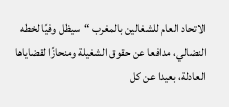الاتحاد العام للشغالين بالمغرب “سيظل وفيًا لخطه النضالي، مدافعا عن حقوق الشغيلة ومنحازًا لقضاياها العادلة، بعيدا عن كل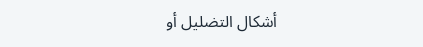أشكال التضليل أو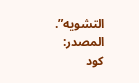التشويه”.
المصدر:
كود